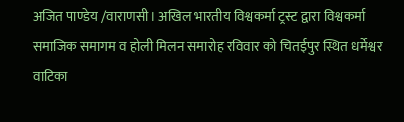अजित पाण्डेय /वाराणसी। अखिल भारतीय विश्वकर्मा ट्रस्ट द्वारा विश्वकर्मा समाजिक समागम व होली मिलन समारोह रविवार को चितईपुर स्थित धर्मेश्वर वाटिका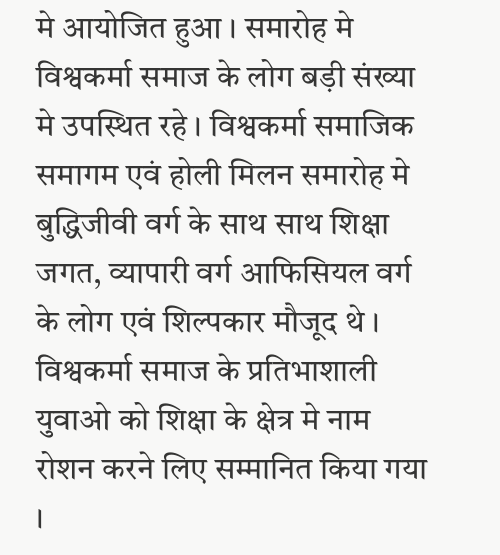मे आयोजित हुआ । समारोह मे विश्वकर्मा समाज के लोग बड़ी संख्या मे उपस्थित रहे । विश्वकर्मा समाजिक समागम एवं होली मिलन समारोह मे बुद्धिजीवी वर्ग के साथ साथ शिक्षा जगत, व्यापारी वर्ग आफिसियल वर्ग के लोग एवं शिल्पकार मौजूद थे । विश्वकर्मा समाज के प्रतिभाशाली युवाओ को शिक्षा के क्षेत्र मे नाम रोशन करने लिए सम्मानित किया गया ।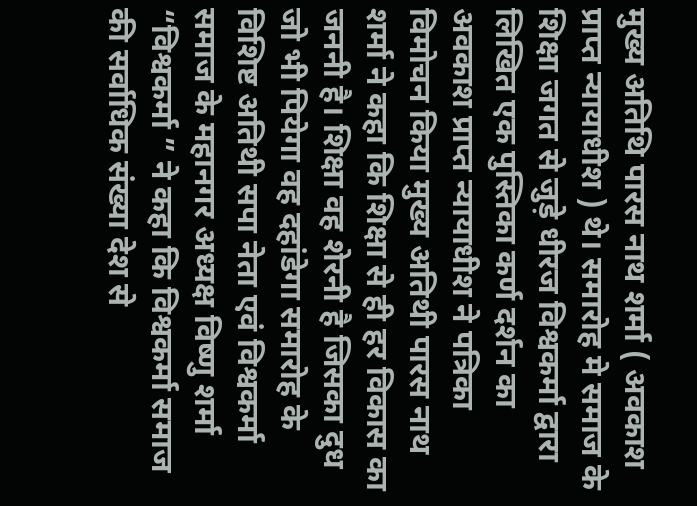मुख्य अतिथि पारस नाथ शर्मा ( अवकाश प्राप्त न्यायाधीश ) थे। समारोह मे समाज के शिक्षा जगत से जुड़े धीरज विश्वकर्मा द्वारा लिखित एक पुस्तिका कर्ण दर्शन का अवकाश प्राप्त न्यायाधीश ने पत्रिका विमोचन किया मुख्य अतिथी पारस नाथ शर्मा ने कहा कि शिक्षा से ही हर विकास का जननी है। शिक्षा वह शेरनी है जिसका दुध जो भी पियेगा वह दहांडेगा समारोह के विशिष्ट अतिथी सपा नेता एवं विश्वकर्मा समाज के महानगर अध्यक्ष विष्णु शर्मा “विश्वकर्मा ” ने कहा कि विश्वकर्मा समाज की सर्वाधिक संख्या देश से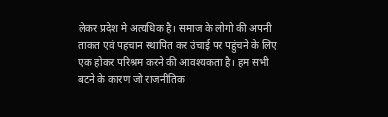लेकर प्रदेश मे अत्यधिक है। समाज के लोगो की अपनी ताकत एवं पहचान स्थापित कर उंचाई पर पहुंचने के लिए एक होकर परिश्रम करने की आवश्यकता है। हम सभी बटने के कारण जो राजनीतिक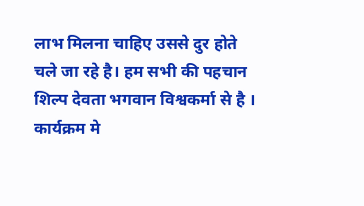लाभ मिलना चाहिए उससे दुर होते चले जा रहे है। हम सभी की पहचान शिल्प देवता भगवान विश्वकर्मा से है । कार्यक्रम मे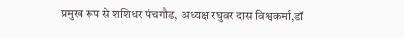प्रमुख रूप से शशिधर पंचगौड, अध्यक्ष रघुवर दास विश्वकर्मा,डॉ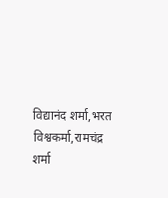विद्यानंद शर्मा,भरत विश्वकर्मा,रामचंद्र शर्मा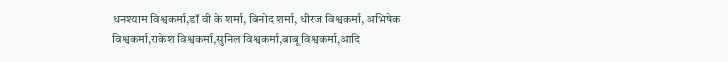धनश्याम विश्वकर्मा,डॉ वी के शर्मा, बिनोद शर्मा, धीरज विश्वकर्मा, अभिषेक विश्वकर्मा,राकेश विश्वकर्मा,सुनिल विश्वकर्मा,बाबू विश्वकर्मा,आदि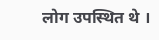लोग उपस्थित थे ।